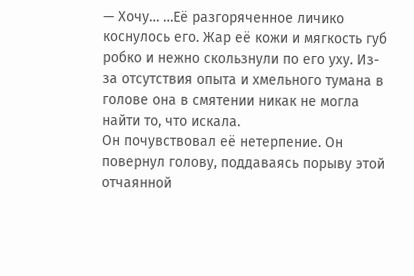— Хочу… …Её разгоряченное личико коснулось его. Жар её кожи и мягкость губ робко и нежно скользнули по его уху. Из-за отсутствия опыта и хмельного тумана в голове она в смятении никак не могла найти то, что искала.
Он почувствовал её нетерпение. Он повернул голову, поддаваясь порыву этой отчаянной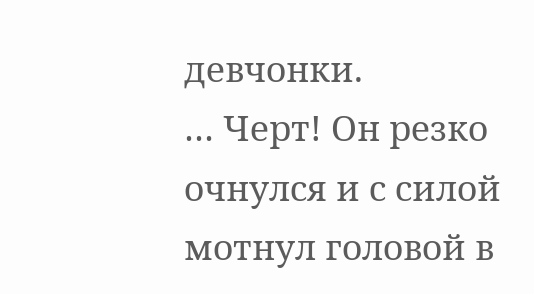девчонки.
… Черт! Он резко очнулся и с силой мотнул головой в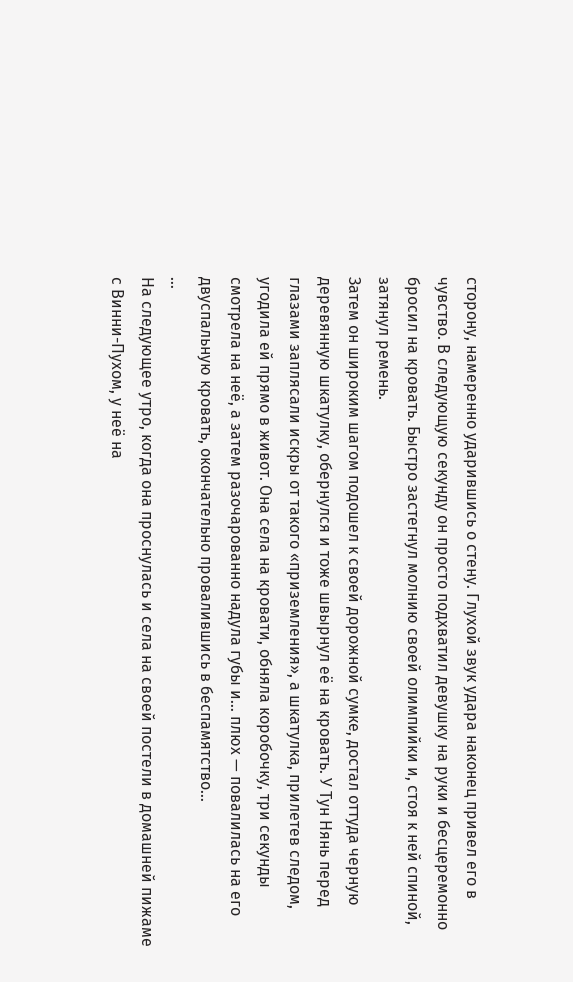сторону, намеренно ударившись о стену. Глухой звук удара наконец привел его в чувство. В следующую секунду он просто подхватил девушку на руки и бесцеремонно бросил на кровать. Быстро застегнул молнию своей олимпийки и, стоя к ней спиной, затянул ремень.
Затем он широким шагом подошел к своей дорожной сумке, достал оттуда черную деревянную шкатулку, обернулся и тоже швырнул её на кровать. У Тун Нянь перед глазами заплясали искры от такого «приземления», а шкатулка, прилетев следом, угодила ей прямо в живот. Она села на кровати, обняла коробочку, три секунды смотрела на неё, а затем разочарованно надула губы и… плюх — повалилась на его двуспальную кровать, окончательно провалившись в беспамятство…
…
На следующее утро, когда она проснулась и села на своей постели в домашней пижаме с Винни-Пухом, у неё на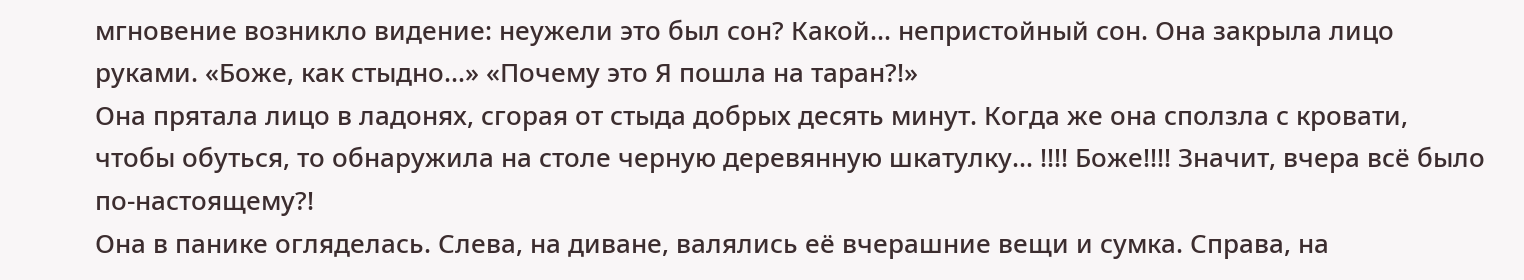мгновение возникло видение: неужели это был сон? Какой… непристойный сон. Она закрыла лицо руками. «Боже, как стыдно…» «Почему это Я пошла на таран?!»
Она прятала лицо в ладонях, сгорая от стыда добрых десять минут. Когда же она сползла с кровати, чтобы обуться, то обнаружила на столе черную деревянную шкатулку… !!!! Боже!!!! Значит, вчера всё было по-настоящему?!
Она в панике огляделась. Слева, на диване, валялись её вчерашние вещи и сумка. Справа, на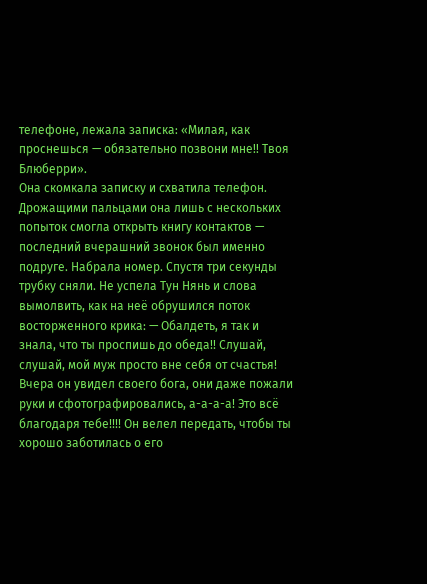телефоне, лежала записка: «Милая, как проснешься — обязательно позвони мне!! Твоя Блюберри».
Она скомкала записку и схватила телефон. Дрожащими пальцами она лишь с нескольких попыток смогла открыть книгу контактов — последний вчерашний звонок был именно подруге. Набрала номер. Спустя три секунды трубку сняли. Не успела Тун Нянь и слова вымолвить, как на неё обрушился поток восторженного крика: — Обалдеть, я так и знала, что ты проспишь до обеда!! Слушай, слушай, мой муж просто вне себя от счастья! Вчера он увидел своего бога, они даже пожали руки и сфотографировались, а-а-а-а! Это всё благодаря тебе!!!! Он велел передать, чтобы ты хорошо заботилась о его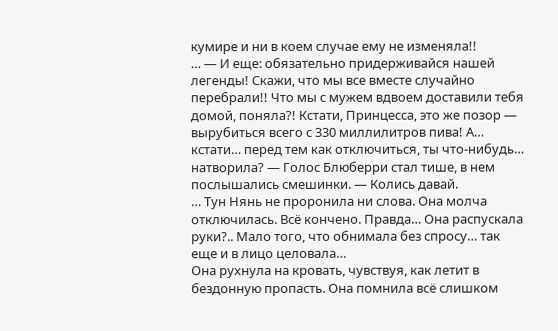кумире и ни в коем случае ему не изменяла!!
… — И еще: обязательно придерживайся нашей легенды! Скажи, что мы все вместе случайно перебрали!! Что мы с мужем вдвоем доставили тебя домой, поняла?! Кстати, Принцесса, это же позор — вырубиться всего с 330 миллилитров пива! А… кстати… перед тем как отключиться, ты что-нибудь… натворила? — Голос Блюберри стал тише, в нем послышались смешинки. — Колись давай.
… Тун Нянь не проронила ни слова. Она молча отключилась. Всё кончено. Правда… Она распускала руки?.. Мало того, что обнимала без спросу… так еще и в лицо целовала…
Она рухнула на кровать, чувствуя, как летит в бездонную пропасть. Она помнила всё слишком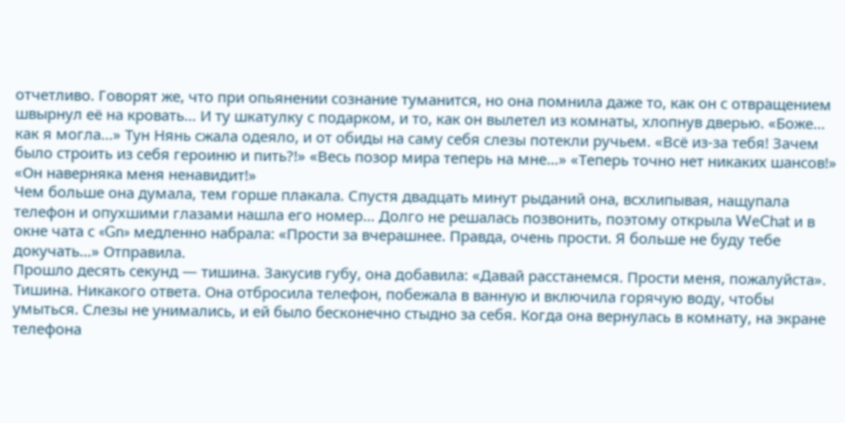отчетливо. Говорят же, что при опьянении сознание туманится, но она помнила даже то, как он с отвращением швырнул её на кровать… И ту шкатулку с подарком, и то, как он вылетел из комнаты, хлопнув дверью. «Боже… как я могла…» Тун Нянь сжала одеяло, и от обиды на саму себя слезы потекли ручьем. «Всё из-за тебя! Зачем было строить из себя героиню и пить?!» «Весь позор мира теперь на мне…» «Теперь точно нет никаких шансов!» «Он наверняка меня ненавидит!»
Чем больше она думала, тем горше плакала. Спустя двадцать минут рыданий она, всхлипывая, нащупала телефон и опухшими глазами нашла его номер… Долго не решалась позвонить, поэтому открыла WeChat и в окне чата с «Gn» медленно набрала: «Прости за вчерашнее. Правда, очень прости. Я больше не буду тебе докучать…» Отправила.
Прошло десять секунд — тишина. Закусив губу, она добавила: «Давай расстанемся. Прости меня, пожалуйста».
Тишина. Никакого ответа. Она отбросила телефон, побежала в ванную и включила горячую воду, чтобы умыться. Слезы не унимались, и ей было бесконечно стыдно за себя. Когда она вернулась в комнату, на экране телефона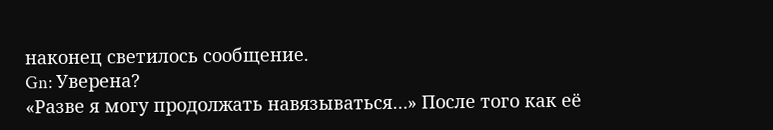наконец светилось сообщение.
Gn: Уверена?
«Разве я могу продолжать навязываться…» После того как её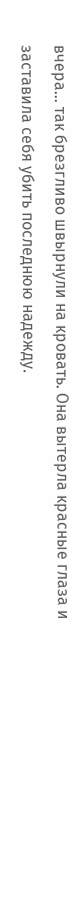вчера… так брезгливо швырнули на кровать. Она вытерла красные глаза и заставила себя убить последнюю надежду.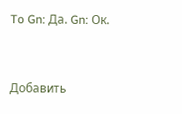To Gn: Да. Gn: Ок.


Добавить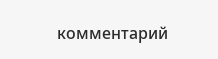комментарий